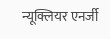न्यूक्लियर एनर्जी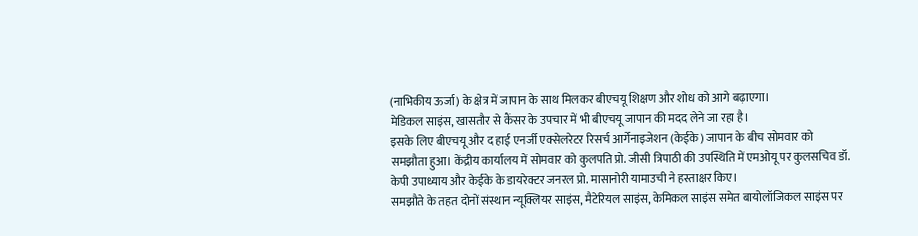(नाभिकीय ऊर्जा) के क्षेत्र में जापान के साथ मिलकर बीएचयू शिक्षण और शोध को आगे बढ़ाएगा।
मेडिकल साइंस, खासतौर से कैंसर के उपचार में भी बीएचयू जापान की मदद लेने जा रहा है।
इसके लिए बीएचयू और द हाई एनर्जी एक्सेलरेटर रिसर्च आर्गेनाइजेशन (केईके) जापान के बीच सोमवार को समझौता हुआ। केंद्रीय कार्यालय में सोमवार को कुलपति प्रो. जीसी त्रिपाठी की उपस्थिति में एमओयू पर कुलसचिव डॉ. केपी उपाध्याय और केईके के डायरेक्टर जनरल प्रो. मासानोरी यामाउची ने हस्ताक्षर किए।
समझौते के तहत दोनों संस्थान न्यूक्लियर साइंस, मैटेरियल साइंस, केमिकल साइंस समेत बायोलॉजिकल साइंस पर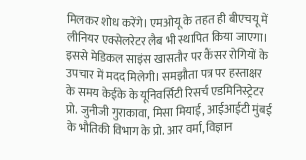मिलकर शोध करेंगे। एमओयू के तहत ही बीएचयू में लीनियर एक्सेलरेटर लैब भी स्थापित किया जाएगा।
इससे मेडिकल साइंस खासतौर पर कैंसर रोगियों के उपचार में मदद मिलेगी। समझौता पत्र पर हस्ताक्षर के समय केईके के यूनिवर्सिटी रिसर्च एडमिनिस्ट्रेटर प्रो. जुनीजी गुराकावा, मिसा मियाई, आईआईटी मुंबई के भौतिकी विभाग के प्रो. आर वर्मा, विज्ञान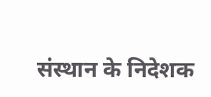संस्थान के निदेशक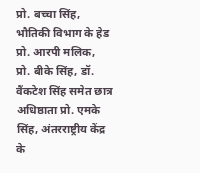प्रो. बच्चा सिंह, भौतिकी विभाग के हेड प्रो. आरपी मलिक, प्रो. बीके सिंह, डॉ. वैंकटेश सिंह समेत छात्र अधिष्ठाता प्रो. एमके सिंह, अंतरराष्ट्रीय केंद्र के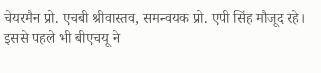चेयरमैन प्रो. एचबी श्रीवास्तव, समन्वयक प्रो. एपी सिंह मौजूद रहे।
इससे पहले भी बीएचयू ने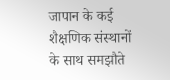जापान के कई शैक्षणिक संस्थानों के साथ समझौते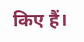किए हैं।